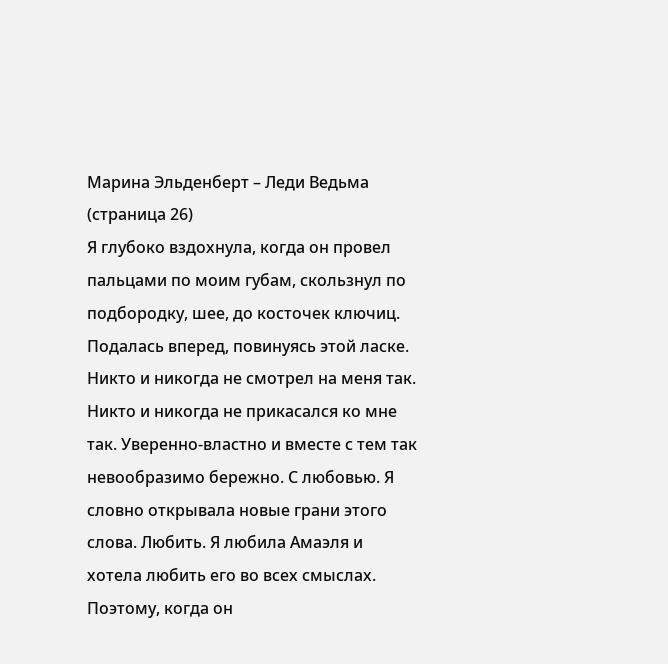Марина Эльденберт – Леди Ведьма (страница 26)
Я глубоко вздохнула, когда он провел пальцами по моим губам, скользнул по подбородку, шее, до косточек ключиц. Подалась вперед, повинуясь этой ласке. Никто и никогда не смотрел на меня так. Никто и никогда не прикасался ко мне так. Уверенно-властно и вместе с тем так невообразимо бережно. С любовью. Я словно открывала новые грани этого слова. Любить. Я любила Амаэля и хотела любить его во всех смыслах.
Поэтому, когда он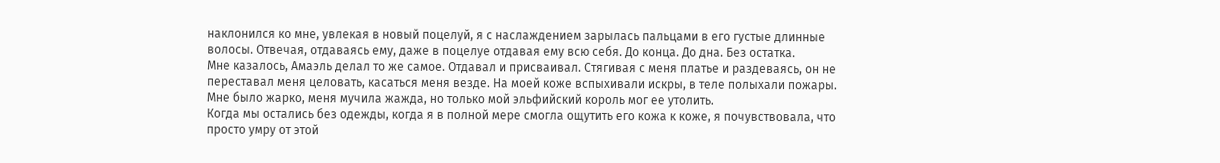наклонился ко мне, увлекая в новый поцелуй, я с наслаждением зарылась пальцами в его густые длинные волосы. Отвечая, отдаваясь ему, даже в поцелуе отдавая ему всю себя. До конца. До дна. Без остатка.
Мне казалось, Амаэль делал то же самое. Отдавал и присваивал. Стягивая с меня платье и раздеваясь, он не переставал меня целовать, касаться меня везде. На моей коже вспыхивали искры, в теле полыхали пожары. Мне было жарко, меня мучила жажда, но только мой эльфийский король мог ее утолить.
Когда мы остались без одежды, когда я в полной мере смогла ощутить его кожа к коже, я почувствовала, что просто умру от этой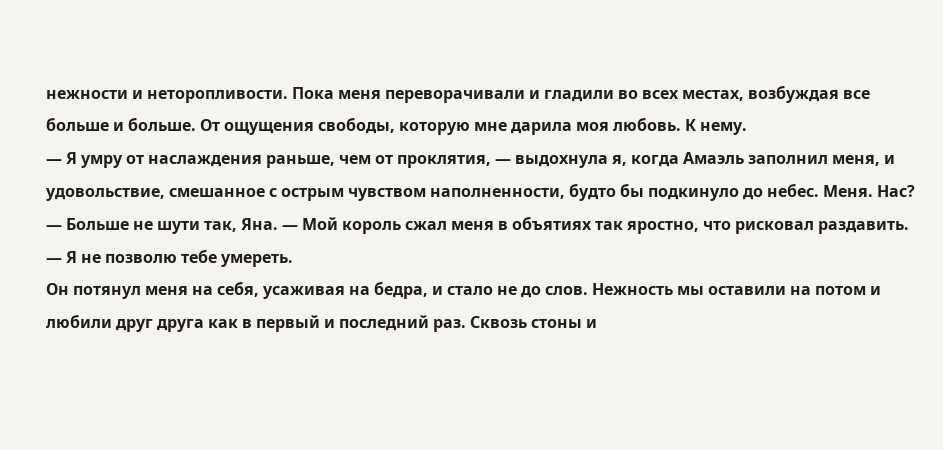нежности и неторопливости. Пока меня переворачивали и гладили во всех местах, возбуждая все больше и больше. От ощущения свободы, которую мне дарила моя любовь. К нему.
— Я умру от наслаждения раньше, чем от проклятия, — выдохнула я, когда Амаэль заполнил меня, и удовольствие, смешанное с острым чувством наполненности, будто бы подкинуло до небес. Меня. Нас?
— Больше не шути так, Яна. — Мой король сжал меня в объятиях так яростно, что рисковал раздавить. — Я не позволю тебе умереть.
Он потянул меня на себя, усаживая на бедра, и стало не до слов. Нежность мы оставили на потом и любили друг друга как в первый и последний раз. Сквозь стоны и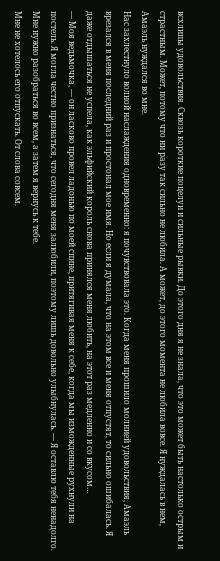всхлипы удовольствия. Сквозь короткие поцелуи и сильные рывки. До этого дня я не знала, что это может быть настолько острым и страстным. Может, потому что ни разу так сильно не любила. А может, до этого момента не любила вовсе. Я нуждалась в нем, Амаэль нуждался во мне.
Нас захлестнуло волной наслаждения одновременно: я почувствовала это. Когда меня прошило молнией удовольствия, Амаэль врезался в меня последний раз и простонал мое имя. Но если я думала, что на этом все и меня отпустят, то сильно ошибалась. Я даже отдышаться не успела, как эльфийский король снова принялся меня любить, на этот раз медленно и со вкусом…
— Моя ведьмочка, — он ласково провел ладонью по моей спине, притягивая меня к себе, когда мы изможденные рухнули на постель. Я могла честно признаться, что сегодня меня залюбили, поэтому лишь довольно улыбнулась. — Я оставлю тебя ненадолго. Мне нужно разобраться во всем, а затем я вернусь к тебе.
Мне не хотелось его отпускать. От слова совсем.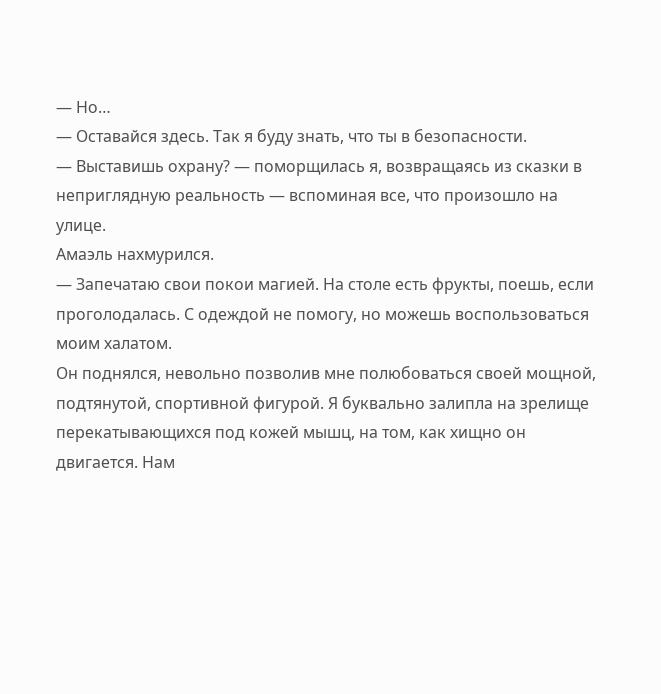— Но…
— Оставайся здесь. Так я буду знать, что ты в безопасности.
— Выставишь охрану? — поморщилась я, возвращаясь из сказки в неприглядную реальность — вспоминая все, что произошло на улице.
Амаэль нахмурился.
— Запечатаю свои покои магией. На столе есть фрукты, поешь, если проголодалась. С одеждой не помогу, но можешь воспользоваться моим халатом.
Он поднялся, невольно позволив мне полюбоваться своей мощной, подтянутой, спортивной фигурой. Я буквально залипла на зрелище перекатывающихся под кожей мышц, на том, как хищно он двигается. Нам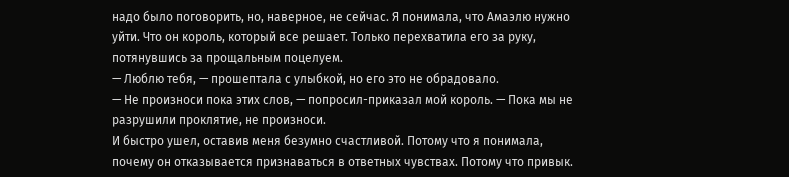надо было поговорить, но, наверное, не сейчас. Я понимала, что Амаэлю нужно уйти. Что он король, который все решает. Только перехватила его за руку, потянувшись за прощальным поцелуем.
— Люблю тебя, — прошептала с улыбкой, но его это не обрадовало.
— Не произноси пока этих слов, — попросил-приказал мой король. — Пока мы не разрушили проклятие, не произноси.
И быстро ушел, оставив меня безумно счастливой. Потому что я понимала, почему он отказывается признаваться в ответных чувствах. Потому что привык.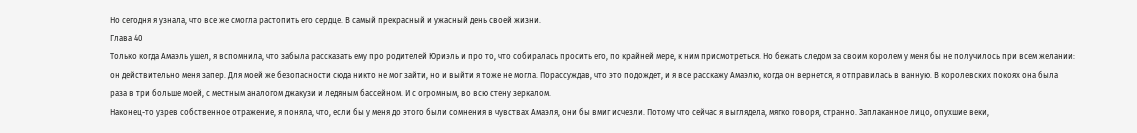Но сегодня я узнала, что все же смогла растопить его сердце. В самый прекрасный и ужасный день своей жизни.
Глава 40
Только когда Амаэль ушел, я вспомнила, что забыла рассказать ему про родителей Юриэль и про то, что собиралась просить его, по крайней мере, к ним присмотреться. Но бежать следом за своим королем у меня бы не получилось при всем желании: он действительно меня запер. Для моей же безопасности сюда никто не мог зайти, но и выйти я тоже не могла. Порассуждав, что это подождет, и я все расскажу Амаэлю, когда он вернется, я отправилась в ванную. В королевских покоях она была раза в три больше моей, с местным аналогом джакузи и ледяным бассейном. И с огромным, во всю стену зеркалом.
Наконец-то узрев собственное отражение, я поняла, что, если бы у меня до этого были сомнения в чувствах Амаэля, они бы вмиг исчезли. Потому что сейчас я выглядела, мягко говоря, странно. Заплаканное лицо, опухшие веки,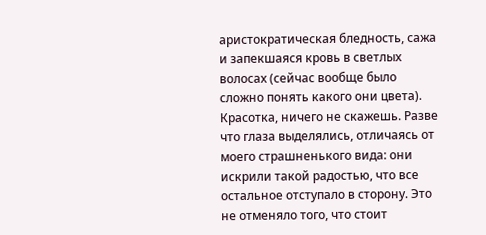аристократическая бледность, сажа и запекшаяся кровь в светлых волосах (сейчас вообще было сложно понять какого они цвета). Красотка, ничего не скажешь. Разве что глаза выделялись, отличаясь от моего страшненького вида: они искрили такой радостью, что все остальное отступало в сторону. Это не отменяло того, что стоит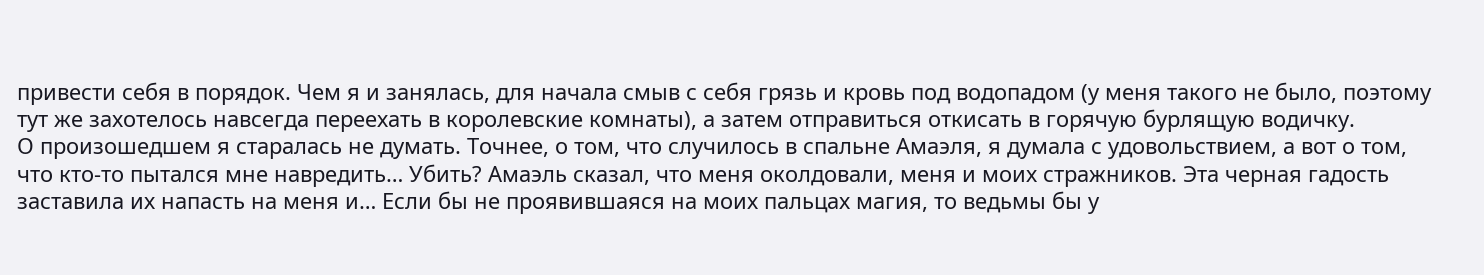привести себя в порядок. Чем я и занялась, для начала смыв с себя грязь и кровь под водопадом (у меня такого не было, поэтому тут же захотелось навсегда переехать в королевские комнаты), а затем отправиться откисать в горячую бурлящую водичку.
О произошедшем я старалась не думать. Точнее, о том, что случилось в спальне Амаэля, я думала с удовольствием, а вот о том, что кто-то пытался мне навредить… Убить? Амаэль сказал, что меня околдовали, меня и моих стражников. Эта черная гадость заставила их напасть на меня и… Если бы не проявившаяся на моих пальцах магия, то ведьмы бы у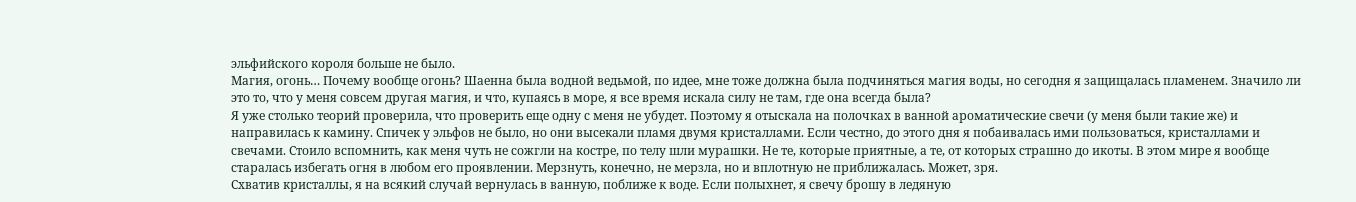эльфийского короля больше не было.
Магия, огонь… Почему вообще огонь? Шаенна была водной ведьмой, по идее, мне тоже должна была подчиняться магия воды, но сегодня я защищалась пламенем. Значило ли это то, что у меня совсем другая магия, и что, купаясь в море, я все время искала силу не там, где она всегда была?
Я уже столько теорий проверила, что проверить еще одну с меня не убудет. Поэтому я отыскала на полочках в ванной ароматические свечи (у меня были такие же) и направилась к камину. Спичек у эльфов не было, но они высекали пламя двумя кристаллами. Если честно, до этого дня я побаивалась ими пользоваться, кристаллами и свечами. Стоило вспомнить, как меня чуть не сожгли на костре, по телу шли мурашки. Не те, которые приятные, а те, от которых страшно до икоты. В этом мире я вообще старалась избегать огня в любом его проявлении. Мерзнуть, конечно, не мерзла, но и вплотную не приближалась. Может, зря.
Схватив кристаллы, я на всякий случай вернулась в ванную, поближе к воде. Если полыхнет, я свечу брошу в ледяную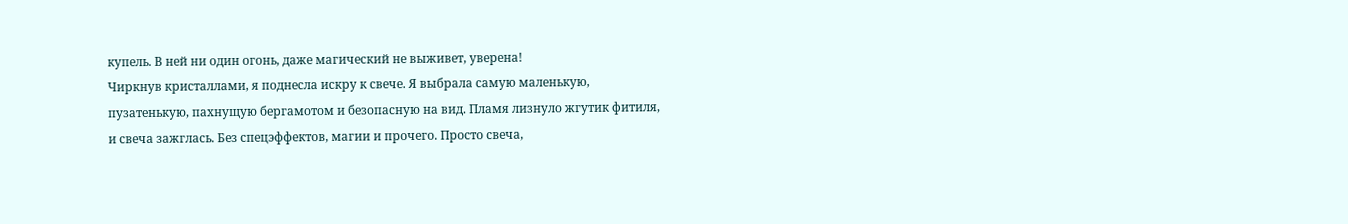купель. В ней ни один огонь, даже магический не выживет, уверена!
Чиркнув кристаллами, я поднесла искру к свече. Я выбрала самую маленькую, пузатенькую, пахнущую бергамотом и безопасную на вид. Пламя лизнуло жгутик фитиля, и свеча зажглась. Без спецэффектов, магии и прочего. Просто свеча,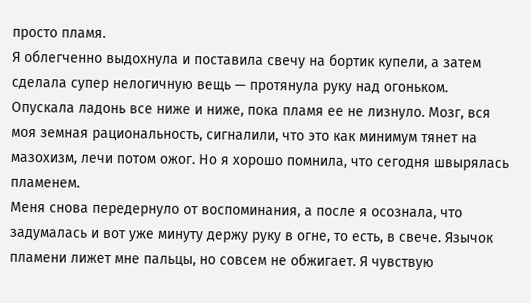просто пламя.
Я облегченно выдохнула и поставила свечу на бортик купели, а затем сделала супер нелогичную вещь — протянула руку над огоньком. Опускала ладонь все ниже и ниже, пока пламя ее не лизнуло. Мозг, вся моя земная рациональность, сигналили, что это как минимум тянет на мазохизм, лечи потом ожог. Но я хорошо помнила, что сегодня швырялась пламенем.
Меня снова передернуло от воспоминания, а после я осознала, что задумалась и вот уже минуту держу руку в огне, то есть, в свече. Язычок пламени лижет мне пальцы, но совсем не обжигает. Я чувствую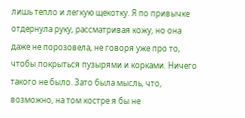лишь тепло и легкую щекотку. Я по привычке отдернула руку, рассматривая кожу, но она даже не порозовела, не говоря уже про то, чтобы покрыться пузырями и корками. Ничего такого не было. Зато была мысль, что, возможно, на том костре я бы не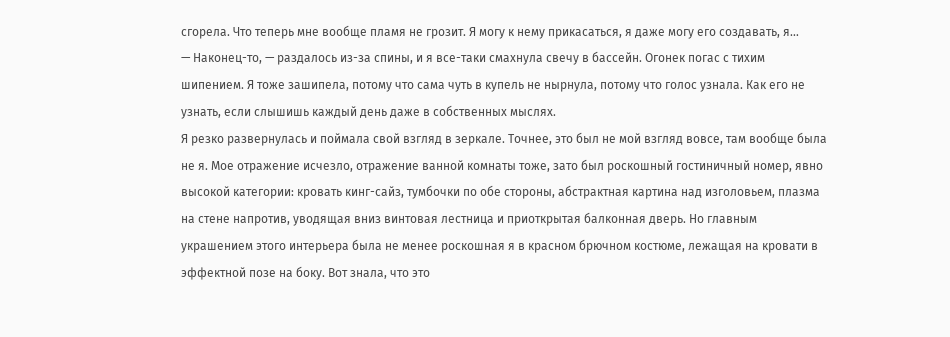сгорела. Что теперь мне вообще пламя не грозит. Я могу к нему прикасаться, я даже могу его создавать, я…
— Наконец-то, — раздалось из-за спины, и я все-таки смахнула свечу в бассейн. Огонек погас с тихим шипением. Я тоже зашипела, потому что сама чуть в купель не нырнула, потому что голос узнала. Как его не узнать, если слышишь каждый день даже в собственных мыслях.
Я резко развернулась и поймала свой взгляд в зеркале. Точнее, это был не мой взгляд вовсе, там вообще была не я. Мое отражение исчезло, отражение ванной комнаты тоже, зато был роскошный гостиничный номер, явно высокой категории: кровать кинг-сайз, тумбочки по обе стороны, абстрактная картина над изголовьем, плазма на стене напротив, уводящая вниз винтовая лестница и приоткрытая балконная дверь. Но главным украшением этого интерьера была не менее роскошная я в красном брючном костюме, лежащая на кровати в эффектной позе на боку. Вот знала, что это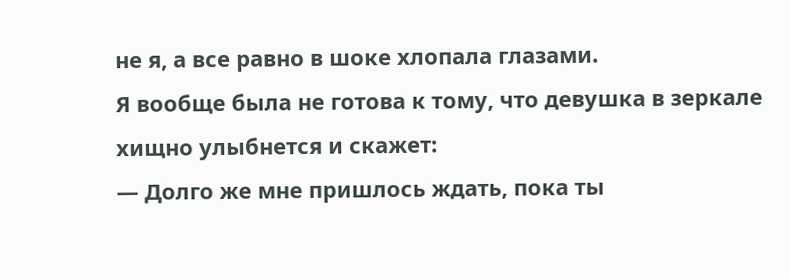не я, а все равно в шоке хлопала глазами.
Я вообще была не готова к тому, что девушка в зеркале хищно улыбнется и скажет:
— Долго же мне пришлось ждать, пока ты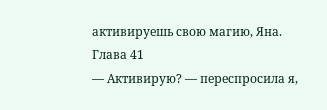активируешь свою магию, Яна.
Глава 41
— Активирую? — переспросила я,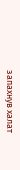запахнув халат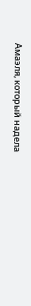Амаэля, который надела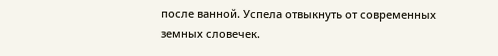после ванной. Успела отвыкнуть от современных земных словечек.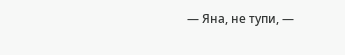— Яна, не тупи, —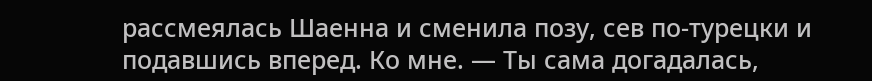рассмеялась Шаенна и сменила позу, сев по-турецки и подавшись вперед. Ко мне. — Ты сама догадалась,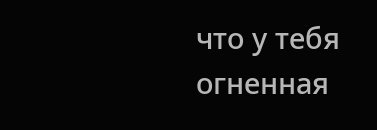что у тебя огненная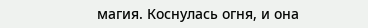магия. Коснулась огня, и она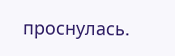проснулась.